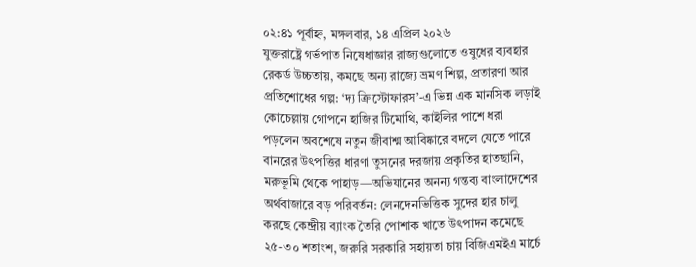০২:৪১ পূর্বাহ্ন, মঙ্গলবার, ১৪ এপ্রিল ২০২৬
যুক্তরাষ্ট্রে গর্ভপাত নিষেধাজ্ঞার রাজ্যগুলোতে ওষুধের ব্যবহার রেকর্ড উচ্চতায়, কমছে অন্য রাজ্যে ভ্রমণ শিল্প, প্রতারণা আর প্রতিশোধের গল্প: ‘দ্য ক্রিস্টোফারস’-এ ভিন্ন এক মানসিক লড়াই কোচেল্লায় গোপনে হাজির টিমোথি, কাইলির পাশে ধরা পড়লেন অবশেষে নতুন জীবাশ্ম আবিষ্কারে বদলে যেতে পারে বানরের উৎপত্তির ধারণা তুসনের দরজায় প্রকৃতির হাতছানি, মরুভূমি থেকে পাহাড়—অভিযানের অনন্য গন্তব্য বাংলাদেশের অর্থবাজারে বড় পরিবর্তন: লেনদেনভিত্তিক সুদের হার চালু করছে কেন্দ্রীয় ব্যাংক তৈরি পোশাক খাতে উৎপাদন কমেছে ২৫-৩০ শতাংশ, জরুরি সরকারি সহায়তা চায় বিজিএমইএ মার্চে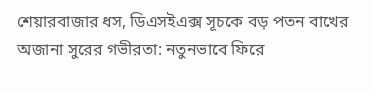শেয়ারবাজার ধস, ডিএসইএক্স সূচকে বড় পতন বাখের অজানা সুরের গভীরতা: নতুনভাবে ফিরে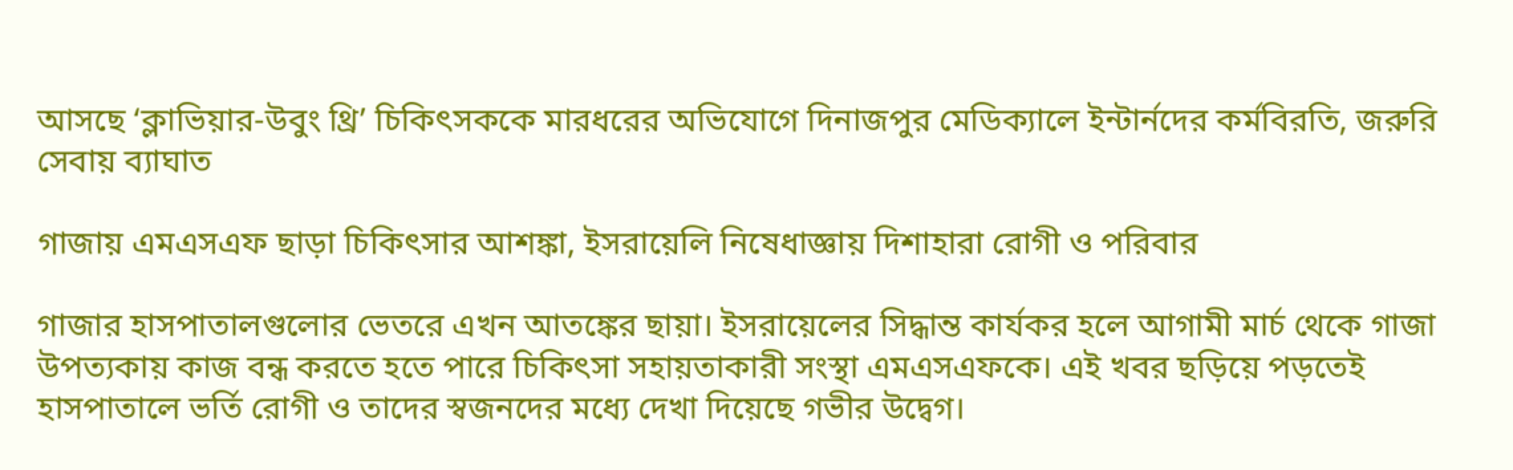আসছে ‘ক্লাভিয়ার-উবুং থ্রি’ চিকিৎসককে মারধরের অভিযোগে দিনাজপুর মেডিক্যালে ইন্টার্নদের কর্মবিরতি, জরুরি সেবায় ব্যাঘাত

গাজায় এমএসএফ ছাড়া চিকিৎসার আশঙ্কা, ইসরায়েলি নিষেধাজ্ঞায় দিশাহারা রোগী ও পরিবার

গাজার হাসপাতালগুলোর ভেতরে এখন আতঙ্কের ছায়া। ইসরায়েলের সিদ্ধান্ত কার্যকর হলে আগামী মার্চ থেকে গাজা উপত্যকায় কাজ বন্ধ করতে হতে পারে চিকিৎসা সহায়তাকারী সংস্থা এমএসএফকে। এই খবর ছড়িয়ে পড়তেই হাসপাতালে ভর্তি রোগী ও তাদের স্বজনদের মধ্যে দেখা দিয়েছে গভীর উদ্বেগ।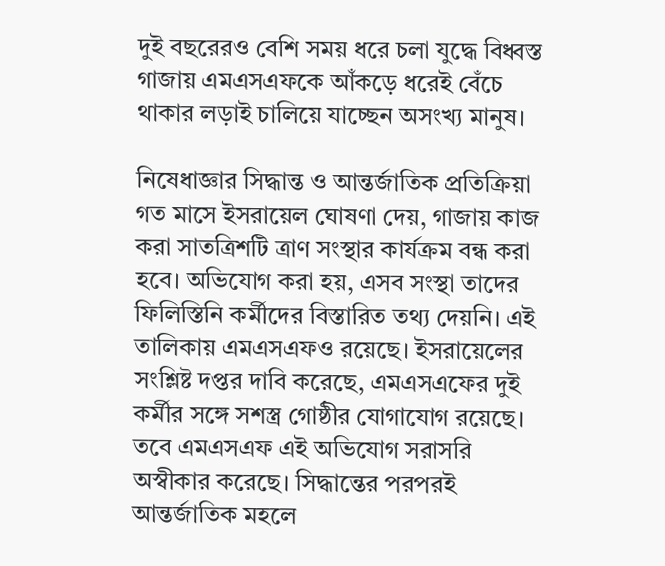দুই বছরেরও বেশি সময় ধরে চলা যুদ্ধে বিধ্বস্ত গাজায় এমএসএফকে আঁকড়ে ধরেই বেঁচে থাকার লড়াই চালিয়ে যাচ্ছেন অসংখ্য মানুষ।

নিষেধাজ্ঞার সিদ্ধান্ত ও আন্তর্জাতিক প্রতিক্রিয়া
গত মাসে ইসরায়েল ঘোষণা দেয়, গাজায় কাজ করা সাতত্রিশটি ত্রাণ সংস্থার কার্যক্রম বন্ধ করা হবে। অভিযোগ করা হয়, এসব সংস্থা তাদের ফিলিস্তিনি কর্মীদের বিস্তারিত তথ্য দেয়নি। এই তালিকায় এমএসএফও রয়েছে। ইসরায়েলের সংশ্লিষ্ট দপ্তর দাবি করেছে, এমএসএফের দুই কর্মীর সঙ্গে সশস্ত্র গোষ্ঠীর যোগাযোগ রয়েছে। তবে এমএসএফ এই অভিযোগ সরাসরি অস্বীকার করেছে। সিদ্ধান্তের পরপরই আন্তর্জাতিক মহলে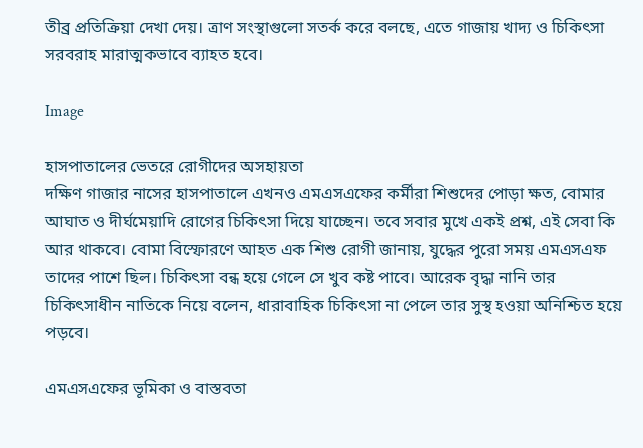তীব্র প্রতিক্রিয়া দেখা দেয়। ত্রাণ সংস্থাগুলো সতর্ক করে বলছে, এতে গাজায় খাদ্য ও চিকিৎসা সরবরাহ মারাত্মকভাবে ব্যাহত হবে।

Image

হাসপাতালের ভেতরে রোগীদের অসহায়তা
দক্ষিণ গাজার নাসের হাসপাতালে এখনও এমএসএফের কর্মীরা শিশুদের পোড়া ক্ষত, বোমার আঘাত ও দীর্ঘমেয়াদি রোগের চিকিৎসা দিয়ে যাচ্ছেন। তবে সবার মুখে একই প্রশ্ন, এই সেবা কি আর থাকবে। বোমা বিস্ফোরণে আহত এক শিশু রোগী জানায়, যুদ্ধের পুরো সময় এমএসএফ তাদের পাশে ছিল। চিকিৎসা বন্ধ হয়ে গেলে সে খুব কষ্ট পাবে। আরেক বৃদ্ধা নানি তার চিকিৎসাধীন নাতিকে নিয়ে বলেন, ধারাবাহিক চিকিৎসা না পেলে তার সুস্থ হওয়া অনিশ্চিত হয়ে পড়বে।

এমএসএফের ভূমিকা ও বাস্তবতা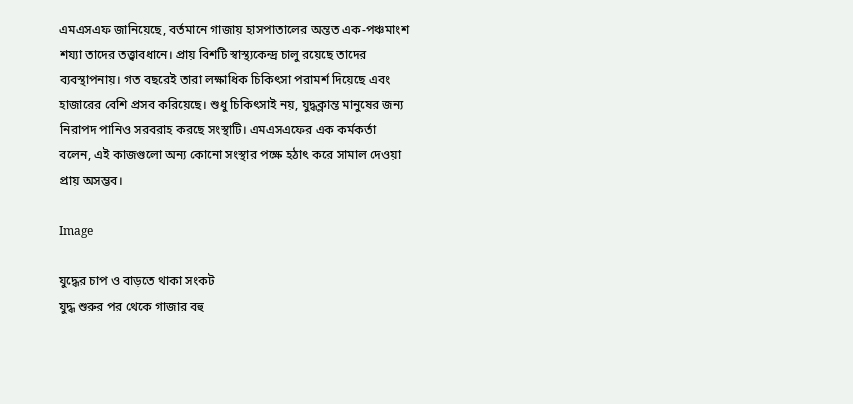এমএসএফ জানিয়েছে, বর্তমানে গাজায় হাসপাতালের অন্তত এক-পঞ্চমাংশ শয্যা তাদের তত্ত্বাবধানে। প্রায় বিশটি স্বাস্থ্যকেন্দ্র চালু রয়েছে তাদের ব্যবস্থাপনায়। গত বছরেই তারা লক্ষাধিক চিকিৎসা পরামর্শ দিয়েছে এবং হাজারের বেশি প্রসব করিয়েছে। শুধু চিকিৎসাই নয়, যুদ্ধক্লান্ত মানুষের জন্য নিরাপদ পানিও সরবরাহ করছে সংস্থাটি। এমএসএফের এক কর্মকর্তা বলেন, এই কাজগুলো অন্য কোনো সংস্থার পক্ষে হঠাৎ করে সামাল দেওয়া প্রায় অসম্ভব।

Image

যুদ্ধের চাপ ও বাড়তে থাকা সংকট
যুদ্ধ শুরুর পর থেকে গাজার বহু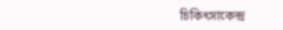চিকিৎসাকেন্দ্র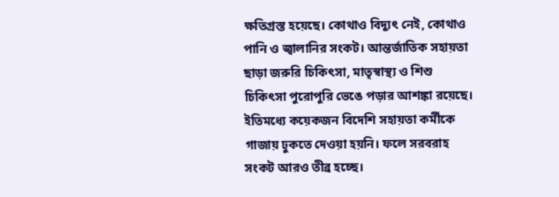ক্ষতিগ্রস্ত হয়েছে। কোথাও বিদ্যুৎ নেই, কোথাও পানি ও জ্বালানির সংকট। আন্তর্জাতিক সহায়তা ছাড়া জরুরি চিকিৎসা, মাতৃস্বাস্থ্য ও শিশু চিকিৎসা পুরোপুরি ভেঙে পড়ার আশঙ্কা রয়েছে। ইতিমধ্যে কয়েকজন বিদেশি সহায়তা কর্মীকে গাজায় ঢুকতে দেওয়া হয়নি। ফলে সরবরাহ সংকট আরও তীব্র হচ্ছে।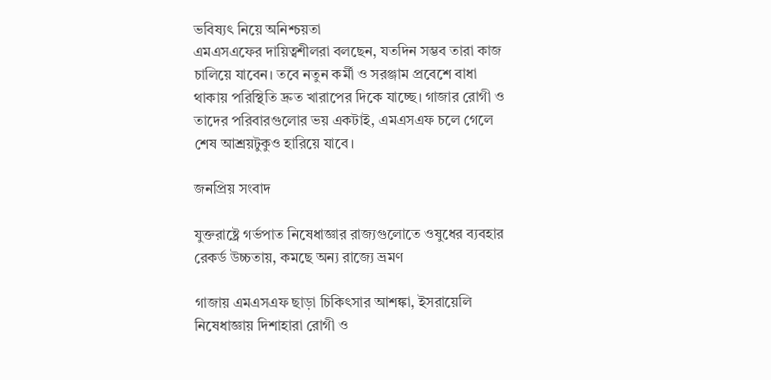ভবিষ্যৎ নিয়ে অনিশ্চয়তা
এমএসএফের দায়িত্বশীলরা বলছেন, যতদিন সম্ভব তারা কাজ চালিয়ে যাবেন। তবে নতুন কর্মী ও সরঞ্জাম প্রবেশে বাধা থাকায় পরিস্থিতি দ্রুত খারাপের দিকে যাচ্ছে। গাজার রোগী ও তাদের পরিবারগুলোর ভয় একটাই, এমএসএফ চলে গেলে শেষ আশ্রয়টুকুও হারিয়ে যাবে।

জনপ্রিয় সংবাদ

যুক্তরাষ্ট্রে গর্ভপাত নিষেধাজ্ঞার রাজ্যগুলোতে ওষুধের ব্যবহার রেকর্ড উচ্চতায়, কমছে অন্য রাজ্যে ভ্রমণ

গাজায় এমএসএফ ছাড়া চিকিৎসার আশঙ্কা, ইসরায়েলি নিষেধাজ্ঞায় দিশাহারা রোগী ও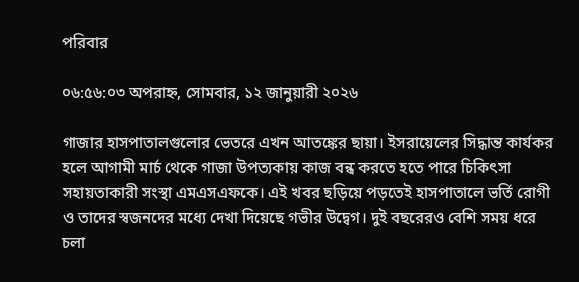পরিবার

০৬:৫৬:০৩ অপরাহ্ন, সোমবার, ১২ জানুয়ারী ২০২৬

গাজার হাসপাতালগুলোর ভেতরে এখন আতঙ্কের ছায়া। ইসরায়েলের সিদ্ধান্ত কার্যকর হলে আগামী মার্চ থেকে গাজা উপত্যকায় কাজ বন্ধ করতে হতে পারে চিকিৎসা সহায়তাকারী সংস্থা এমএসএফকে। এই খবর ছড়িয়ে পড়তেই হাসপাতালে ভর্তি রোগী ও তাদের স্বজনদের মধ্যে দেখা দিয়েছে গভীর উদ্বেগ। দুই বছরেরও বেশি সময় ধরে চলা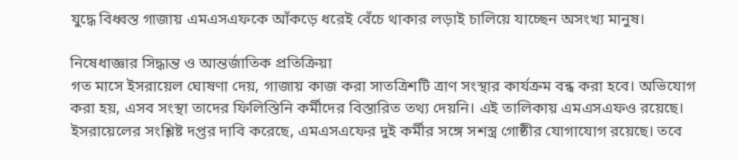যুদ্ধে বিধ্বস্ত গাজায় এমএসএফকে আঁকড়ে ধরেই বেঁচে থাকার লড়াই চালিয়ে যাচ্ছেন অসংখ্য মানুষ।

নিষেধাজ্ঞার সিদ্ধান্ত ও আন্তর্জাতিক প্রতিক্রিয়া
গত মাসে ইসরায়েল ঘোষণা দেয়, গাজায় কাজ করা সাতত্রিশটি ত্রাণ সংস্থার কার্যক্রম বন্ধ করা হবে। অভিযোগ করা হয়, এসব সংস্থা তাদের ফিলিস্তিনি কর্মীদের বিস্তারিত তথ্য দেয়নি। এই তালিকায় এমএসএফও রয়েছে। ইসরায়েলের সংশ্লিষ্ট দপ্তর দাবি করেছে, এমএসএফের দুই কর্মীর সঙ্গে সশস্ত্র গোষ্ঠীর যোগাযোগ রয়েছে। তবে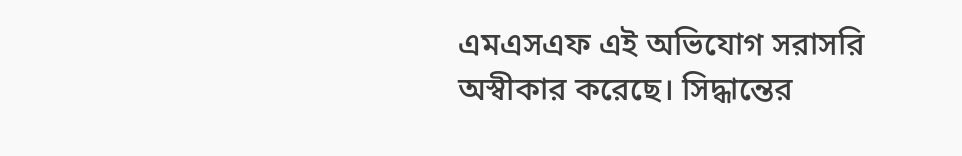এমএসএফ এই অভিযোগ সরাসরি অস্বীকার করেছে। সিদ্ধান্তের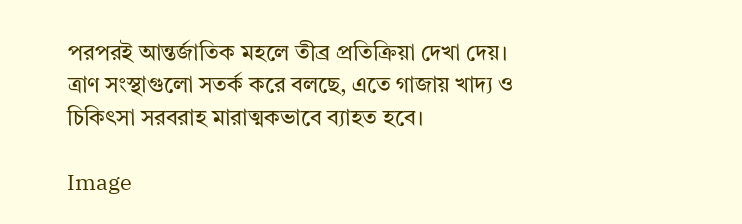পরপরই আন্তর্জাতিক মহলে তীব্র প্রতিক্রিয়া দেখা দেয়। ত্রাণ সংস্থাগুলো সতর্ক করে বলছে, এতে গাজায় খাদ্য ও চিকিৎসা সরবরাহ মারাত্মকভাবে ব্যাহত হবে।

Image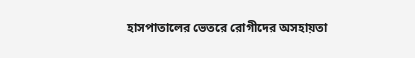হাসপাতালের ভেতরে রোগীদের অসহায়তা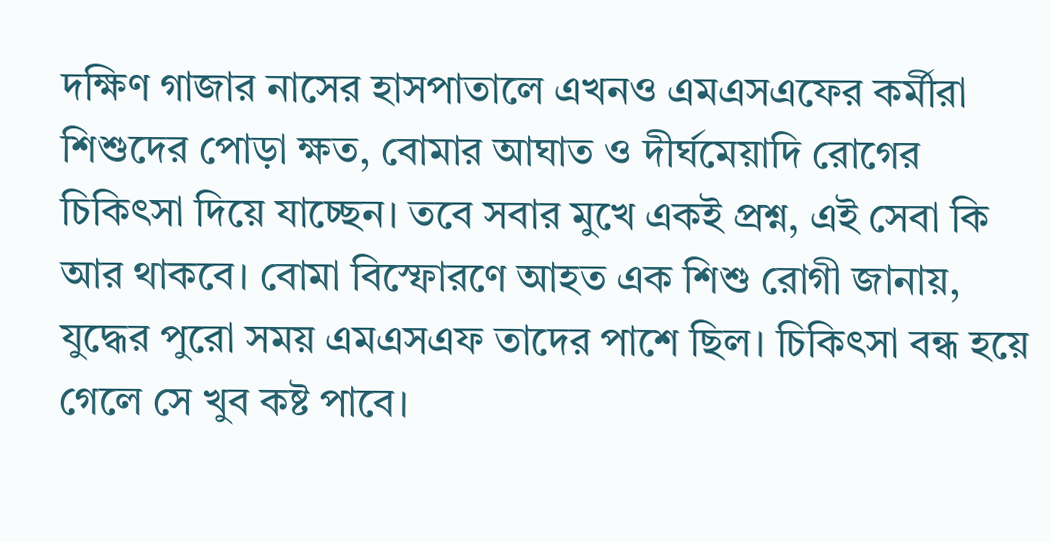দক্ষিণ গাজার নাসের হাসপাতালে এখনও এমএসএফের কর্মীরা শিশুদের পোড়া ক্ষত, বোমার আঘাত ও দীর্ঘমেয়াদি রোগের চিকিৎসা দিয়ে যাচ্ছেন। তবে সবার মুখে একই প্রশ্ন, এই সেবা কি আর থাকবে। বোমা বিস্ফোরণে আহত এক শিশু রোগী জানায়, যুদ্ধের পুরো সময় এমএসএফ তাদের পাশে ছিল। চিকিৎসা বন্ধ হয়ে গেলে সে খুব কষ্ট পাবে।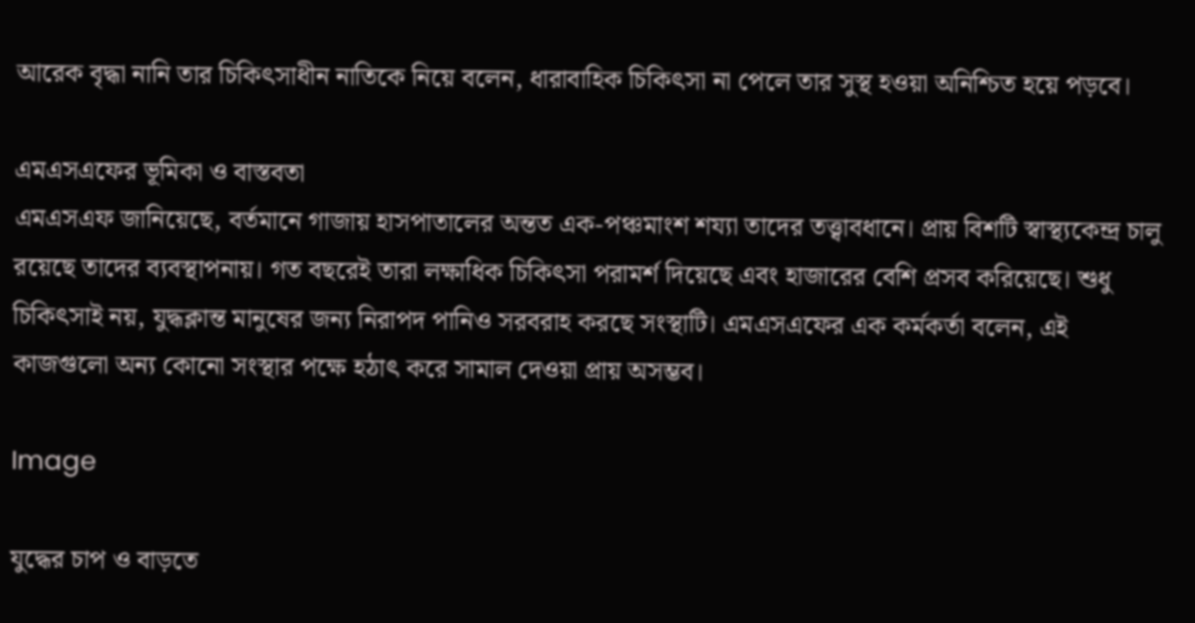আরেক বৃদ্ধা নানি তার চিকিৎসাধীন নাতিকে নিয়ে বলেন, ধারাবাহিক চিকিৎসা না পেলে তার সুস্থ হওয়া অনিশ্চিত হয়ে পড়বে।

এমএসএফের ভূমিকা ও বাস্তবতা
এমএসএফ জানিয়েছে, বর্তমানে গাজায় হাসপাতালের অন্তত এক-পঞ্চমাংশ শয্যা তাদের তত্ত্বাবধানে। প্রায় বিশটি স্বাস্থ্যকেন্দ্র চালু রয়েছে তাদের ব্যবস্থাপনায়। গত বছরেই তারা লক্ষাধিক চিকিৎসা পরামর্শ দিয়েছে এবং হাজারের বেশি প্রসব করিয়েছে। শুধু চিকিৎসাই নয়, যুদ্ধক্লান্ত মানুষের জন্য নিরাপদ পানিও সরবরাহ করছে সংস্থাটি। এমএসএফের এক কর্মকর্তা বলেন, এই কাজগুলো অন্য কোনো সংস্থার পক্ষে হঠাৎ করে সামাল দেওয়া প্রায় অসম্ভব।

Image

যুদ্ধের চাপ ও বাড়তে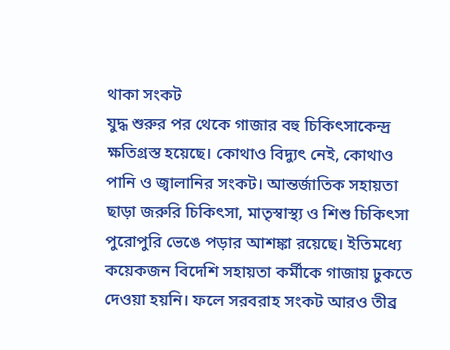থাকা সংকট
যুদ্ধ শুরুর পর থেকে গাজার বহু চিকিৎসাকেন্দ্র ক্ষতিগ্রস্ত হয়েছে। কোথাও বিদ্যুৎ নেই, কোথাও পানি ও জ্বালানির সংকট। আন্তর্জাতিক সহায়তা ছাড়া জরুরি চিকিৎসা, মাতৃস্বাস্থ্য ও শিশু চিকিৎসা পুরোপুরি ভেঙে পড়ার আশঙ্কা রয়েছে। ইতিমধ্যে কয়েকজন বিদেশি সহায়তা কর্মীকে গাজায় ঢুকতে দেওয়া হয়নি। ফলে সরবরাহ সংকট আরও তীব্র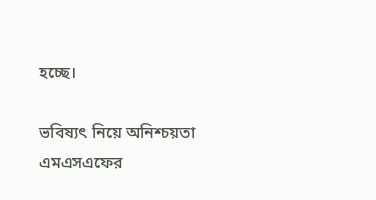হচ্ছে।

ভবিষ্যৎ নিয়ে অনিশ্চয়তা
এমএসএফের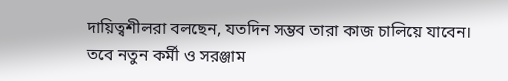দায়িত্বশীলরা বলছেন, যতদিন সম্ভব তারা কাজ চালিয়ে যাবেন। তবে নতুন কর্মী ও সরঞ্জাম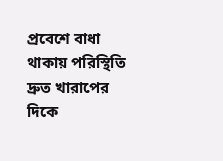প্রবেশে বাধা থাকায় পরিস্থিতি দ্রুত খারাপের দিকে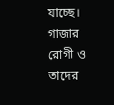যাচ্ছে। গাজার রোগী ও তাদের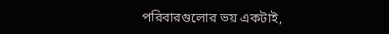পরিবারগুলোর ভয় একটাই,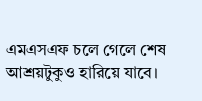এমএসএফ চলে গেলে শেষ আশ্রয়টুকুও হারিয়ে যাবে।